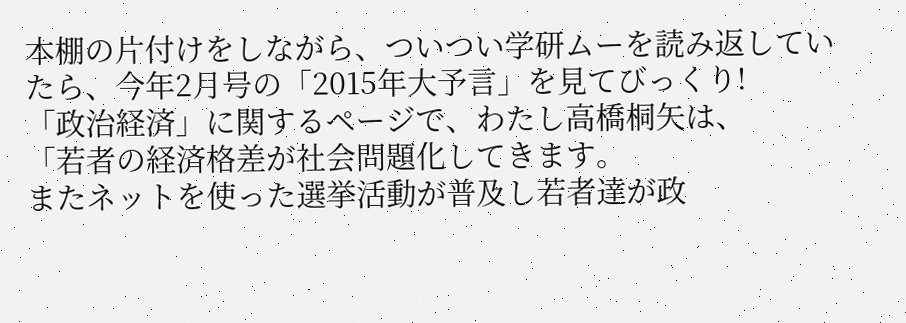本棚の片付けをしながら、ついつい学研ムーを読み返していたら、今年2月号の「2015年大予言」を見てびっくり!
「政治経済」に関するページで、わたし高橋桐矢は、
「若者の経済格差が社会問題化してきます。
またネットを使った選挙活動が普及し若者達が政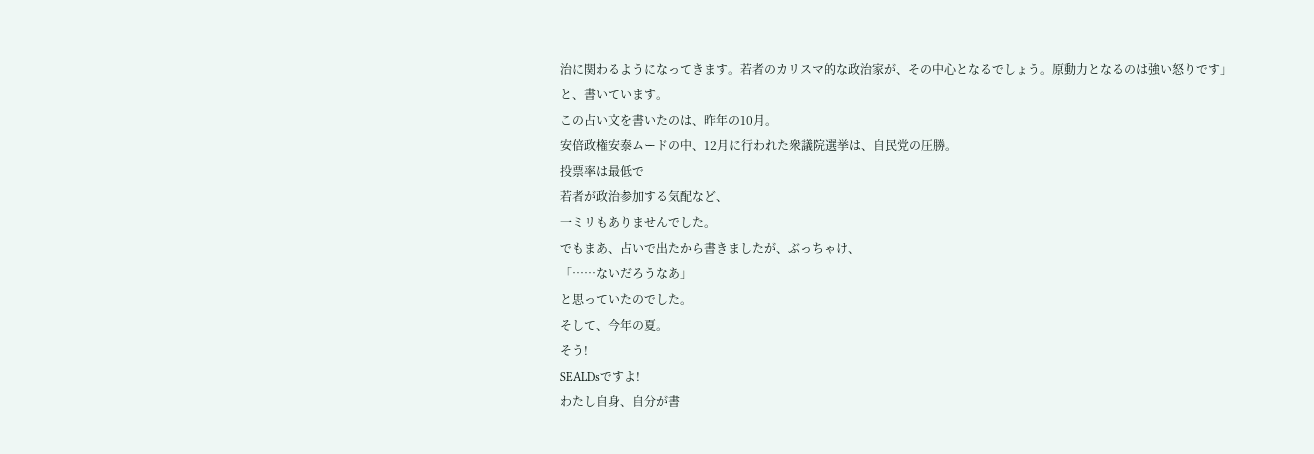治に関わるようになってきます。若者のカリスマ的な政治家が、その中心となるでしょう。原動力となるのは強い怒りです」
と、書いています。
この占い文を書いたのは、昨年の10月。
安倍政権安泰ムードの中、12月に行われた衆議院選挙は、自民党の圧勝。
投票率は最低で
若者が政治参加する気配など、
一ミリもありませんでした。
でもまあ、占いで出たから書きましたが、ぶっちゃけ、
「……ないだろうなあ」
と思っていたのでした。
そして、今年の夏。
そう!
SEALDsですよ!
わたし自身、自分が書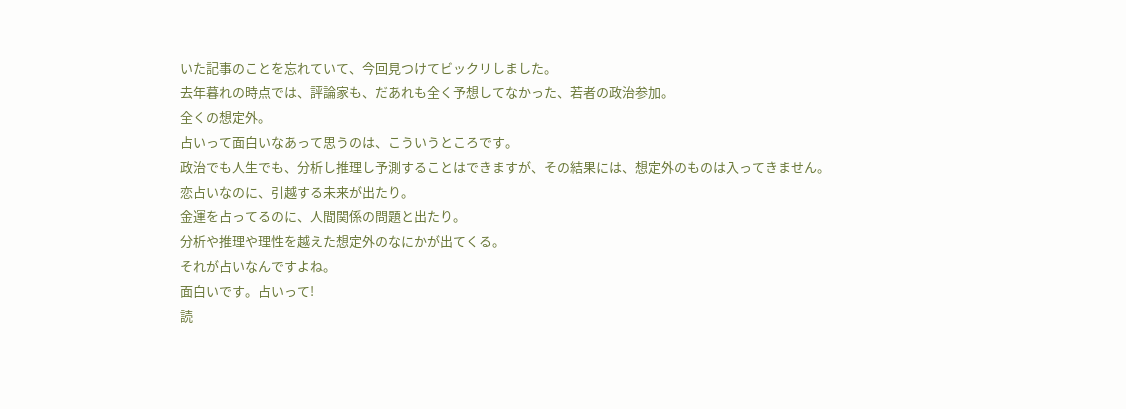いた記事のことを忘れていて、今回見つけてビックリしました。
去年暮れの時点では、評論家も、だあれも全く予想してなかった、若者の政治参加。
全くの想定外。
占いって面白いなあって思うのは、こういうところです。
政治でも人生でも、分析し推理し予測することはできますが、その結果には、想定外のものは入ってきません。
恋占いなのに、引越する未来が出たり。
金運を占ってるのに、人間関係の問題と出たり。
分析や推理や理性を越えた想定外のなにかが出てくる。
それが占いなんですよね。
面白いです。占いって!
読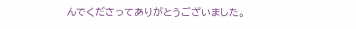んでくださってありがとうございました。